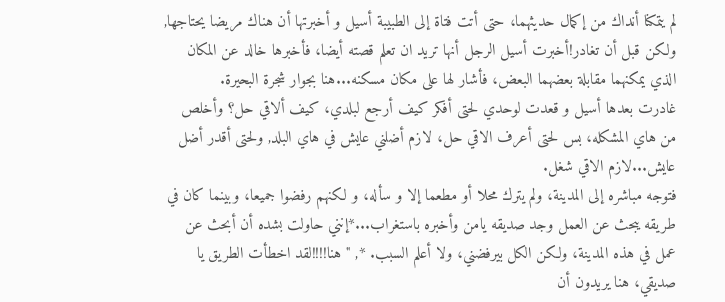لم يتمكنا أنداك من إكمال حديثهما، حتى أتت فتاة إلى الطبيبة أسيل و أخبرتها أن هناك مريضا يحتاجها, ولكن قبل أن تغادر!أخبرت أسيل الرجل أنها تريد ان تعلم قصته أيضا، فأخبرها خالد عن المكان الذي يمكنهما مقابلة بعضهما البعض، فأشار لها على مكان مسكنه...هنا بجوار شجرة البحيرة.
غادرت بعدها أسيل و قعدت لوحدي لحتى أفكر كيف أرجع لبلدي، كيف ألاقي حل؟ وأخلص من هاي المشكله، بس لحتى أعرف الاقي حل، لازم أضلني عايش في هاي البلد, ولحتى أقدر أضل عايش...لازم الاقي شغل.
فتوجه مباشره إلى المدينة، ولم يترك محلا أو مطعما إلا و سأله، و لكنهم رفضوا جميعا، وبينما كان في طريقه يبحث عن العمل وجد صديقه يامن وأخبره باستغراب...*إنني حاولت بشده أن أبحث عن عمل في هذه المدينة، ولكن الكل بيرفضني، ولا أعلم السبب. *, "هنا!!!!لقد اخطأت الطريق يا صديقي، هنا يريدون أن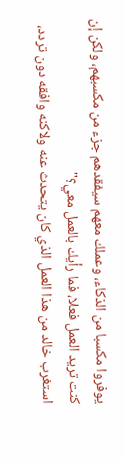يوفروا مكسبا من الذكاء، وعملك معهم سيفقدهم جزء من مكسبهم، ولكن إن كنت تريد العمل فعلا، فما رأيك بالعمل معي؟"
استغرب خالد من هذا العمل الذي كان يتحدث عنه ولاكنه وافقه دون تردد،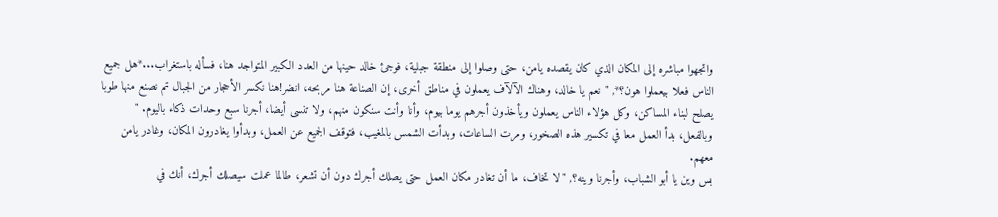واتجهوا مباشره إلى المكان الذي كان يقصده يامن، حتى وصلوا إلى منطقة جبلية، فوجئ خالد حينها من العدد الكبير المتواجد هنا، فسأله باستغراب...*هل جميع الناس فعلا بيعملوا هون؟*, "نعم يا خالد، وهناك الآلآف يعملون في مناطق أخرى، إن الصناعة هنا مربحه، انضر!هنا نكسر الأحجار من الجبال تم نصنع منها طوبا يصلح لبناء المساكن، وكل هؤلاء الناس يعملون ويأخذون أجرهم يوما بيوم، وأنا وأنت سنكون منهم، ولا تنسى أيضا، أجرنا سبع وحدات ذكاء باليوم. "
وبالفعل، بدأ العمل معا في تكسير هذه الصخور، ومرت الساعات، وبدأت الشمس بالمغيب، فتوقف الجميع عن العمل، وبدأوا يغادرون المكان، وغادر يامن معهم.
بس وين يا أبو الشباب، وأجرنا وينه؟, "لا تخاف، ما أن تغادر مكان العمل حتى يصلك أجرك دون أن تشعر، طالما عملت سيصلك أجرك، أنك في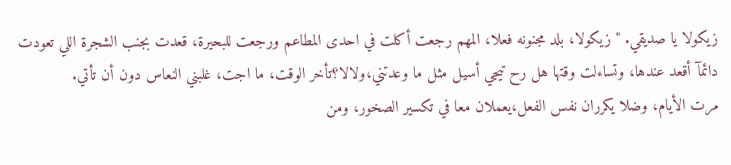زيكولا يا صديقي. " زيكولا، بلد مجنونه فعلا، المهم رجعت أكلت في احدى المطاعم ورجعت للبحيرة، قعدت بجنب الشجرة اللي تعودت دائمآ أقعد عندها، وتساءلت وقتها هل رح تيجي أسيل مثل ما وعدتني،ولالا؟تأخر الوقت، ما اجت، غلبني النعاس دون أن تأتي.
مرت الأيام، وضلا يكرران نفس الفعل،يعملان معا في تكسير الصخور، ومن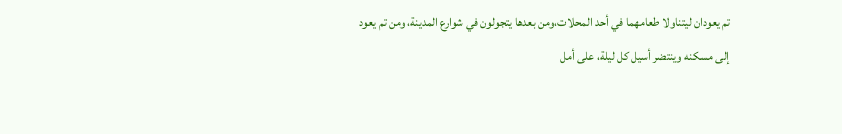تم يعودان ليتناولا طعامهما في أحد المحلات،ومن بعدها يتجولون في شوارع المدينة، ومن تم يعود إلى مسكنه وينتضر أسيل كل ليلة، على أمل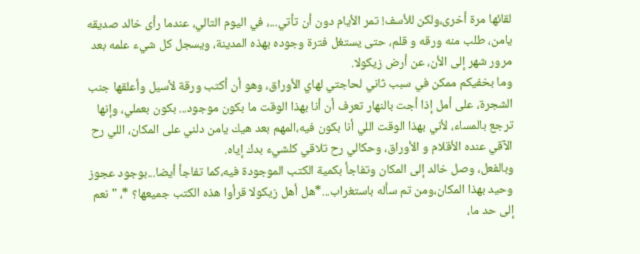لقائها مرة أخرى،ولكن للأسف! تمر الأيام دون أن تأتي...، في اليوم التالي، عندما رأى خالد صديقه يامن، طلب منه ورقه و قلم، حتى يستغل فترة وجوده بهذه المدينة، ويسجل كل شيء علمه بعد مرور شهر إلى الأن، عن أرض زيكولا.
وما بخفيكم ممكن في سبب ثاني لحاجتي لهاي الأوراق، وهو أن أكتب ورقة لأسيل وأعلقها جنب الشجرة، على أمل إذا أجت بالنهار تعرف أن أنا بهذا الوقت ما بكون موجود... بكون بعملي، وإنها ترجع بالمساء، لأني بهذا الوقت اللي أنا بكون فيه،المهم بعد هيك يامن دلني على المكان، اللي رح الآقي عنده الأقلام و الأوراق، وحكالي رح تلاقي كلشيء بدك إياه.
وبالفعل، وصل خالد إلى المكان وتفاجأ بكمية الكتب الموجودة فيه،كما تفاجأ أيضا...بوجود عجوز وحيد بهذا المكان،ومن تم سأله باستغراب...*هل أهل زيكولا قرأوا هذه الكتب جميعها؟ *، "نعم إلى حد ما،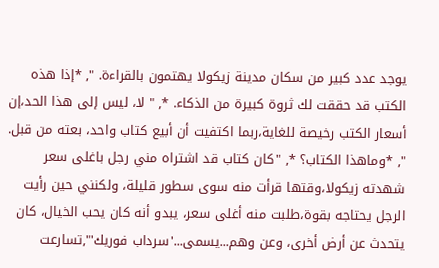يوجد عدد كبير من سكان مدينة زيكولا يهتمون بالقراءة. ", *إذا هذه الكتب قد حققت لك ثروة كبيرة من الذكاء. *, " لا، ليس إلى هذا الحد،إن أسعار الكتب رخيصة للغاية،ربما اكتفيت أن أبيع كتاب واحد، بعته من قبل. ", *وماهذا الكتاب؟ *, "كان كتاب قد اشتراه مني رجل باغلى سعر شهدته زيكولا،وقتها قرأت منه سوى سطور قليلة، ولكنني حين رأيت الرجل يحتاجه بقوة،طلبت منه أغلى سعر، يبدو أنه كان يحب الخيال، كان يتحدث عن أرض أخرى، وعن وهم...يسمى...'سرداب فوريك'",تسارعت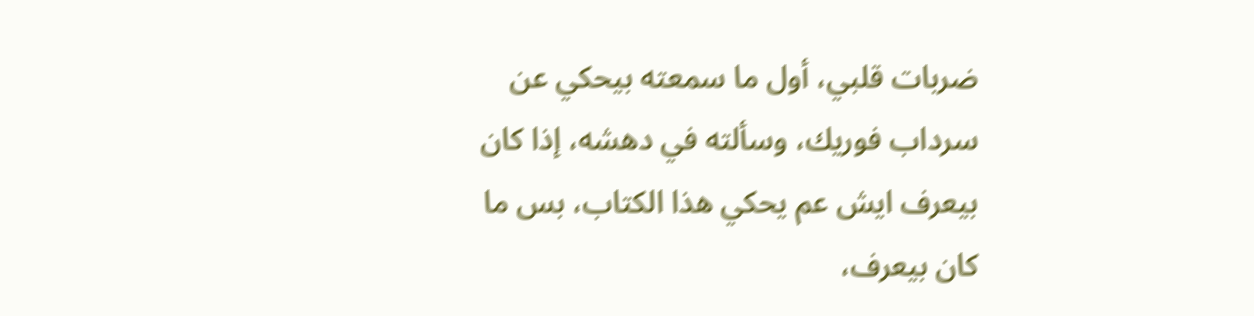ضربات قلبي، أول ما سمعته بيحكي عن سرداب فوريك، وسألته في دهشه، إذا كان بيعرف ايش عم يحكي هذا الكتاب، بس ما كان بيعرف،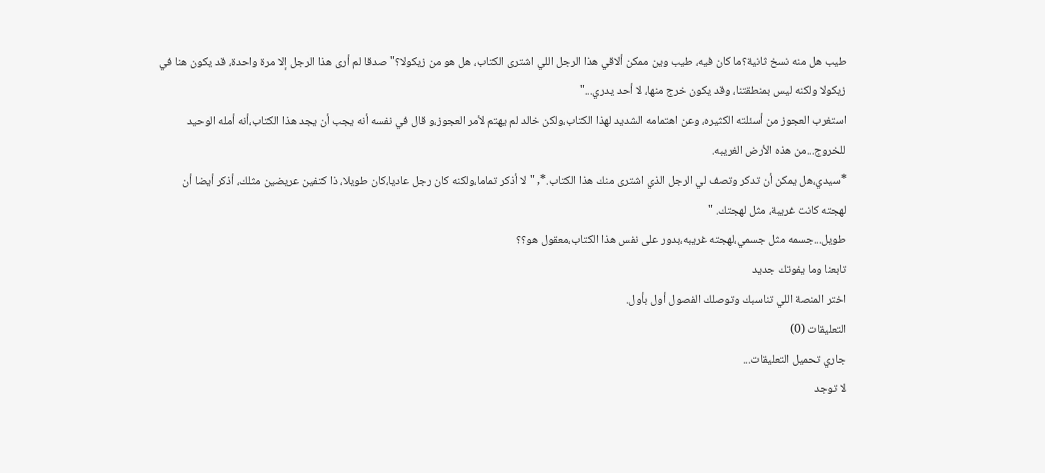طيب هل منه نسخ ثانية؟ما كان فيه، طيب وين ممكن ألاقي هذا الرجل اللي اشترى الكتاب، هل هو من زيكولا؟" صدقا لم أرى هذا الرجل إلا مرة واحدة، قد يكون هنا في زيكولا ولكنه ليس بمنطقتنا، وقد يكون خرج منها، لا أحد يدري..."
استغرب العجوز من أسئلته الكثيره، وعن اهتمامه الشديد لهذا الكتاب،ولكن خالد لم يهتم لأمر العجوز،و قال في نفسه أنه يجب أن يجد هذا الكتاب،أنه أمله الوحيد للخروج...من هذه الأرض الغريبه.
*سيدي،هل يمكن أن تدكر وتصف لي الرجل الذي اشترى منك هذا الكتاب.*, "لا أذكر تماما،ولكنه كان رجل عاديا،كان طويلا، ذا كتفين عريضين مثلك، أذكر أيضا أن لهجته كانت غريبة، مثل لهجتك. "
طويل...جسمه مثل جسمي،لهجته غريبه،بدور على نفس هذا الكتاب،معقول هو؟؟
تابعنا وما يفوتك جديد
اختر المنصة اللي تناسبك وتوصلك الفصول أول بأول.
التعليقات (0)
جاري تحميل التعليقات...
لا توجد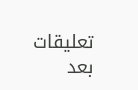تعليقات بعد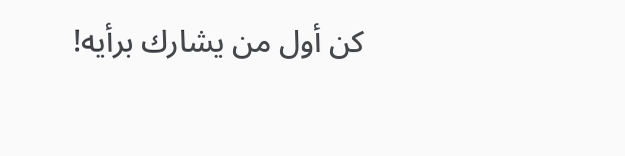كن أول من يشارك برأيه!